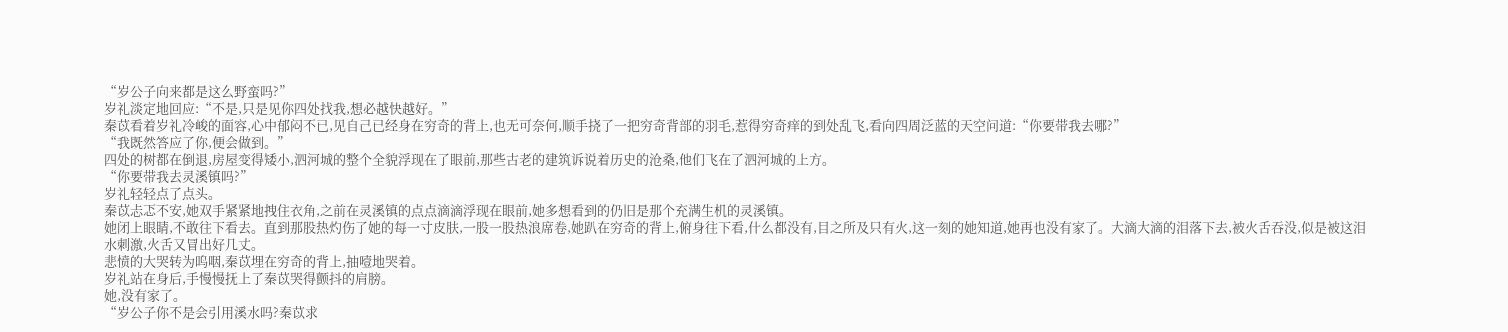“岁公子向来都是这么野蛮吗?”
岁礼淡定地回应:“不是,只是见你四处找我,想必越快越好。”
秦苡看着岁礼冷峻的面容,心中郁闷不已,见自己已经身在穷奇的背上,也无可奈何,顺手挠了一把穷奇背部的羽毛,惹得穷奇痒的到处乱飞,看向四周泛蓝的天空问道:“你要带我去哪?”
“我既然答应了你,便会做到。”
四处的树都在倒退,房屋变得矮小,泗河城的整个全貌浮现在了眼前,那些古老的建筑诉说着历史的沧桑,他们飞在了泗河城的上方。
“你要带我去灵溪镇吗?”
岁礼轻轻点了点头。
秦苡忐忑不安,她双手紧紧地拽住衣角,之前在灵溪镇的点点滴滴浮现在眼前,她多想看到的仍旧是那个充满生机的灵溪镇。
她闭上眼睛,不敢往下看去。直到那股热灼伤了她的每一寸皮肤,一股一股热浪席卷,她趴在穷奇的背上,俯身往下看,什么都没有,目之所及只有火,这一刻的她知道,她再也没有家了。大滴大滴的泪落下去,被火舌吞没,似是被这泪水刺激,火舌又冒出好几丈。
悲愤的大哭转为呜咽,秦苡埋在穷奇的背上,抽噎地哭着。
岁礼站在身后,手慢慢抚上了秦苡哭得颤抖的肩膀。
她,没有家了。
“岁公子你不是会引用溪水吗?秦苡求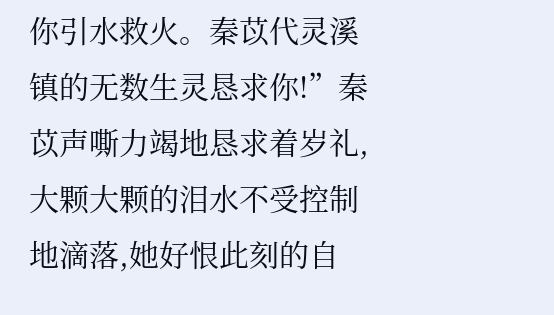你引水救火。秦苡代灵溪镇的无数生灵恳求你!”秦苡声嘶力竭地恳求着岁礼,大颗大颗的泪水不受控制地滴落,她好恨此刻的自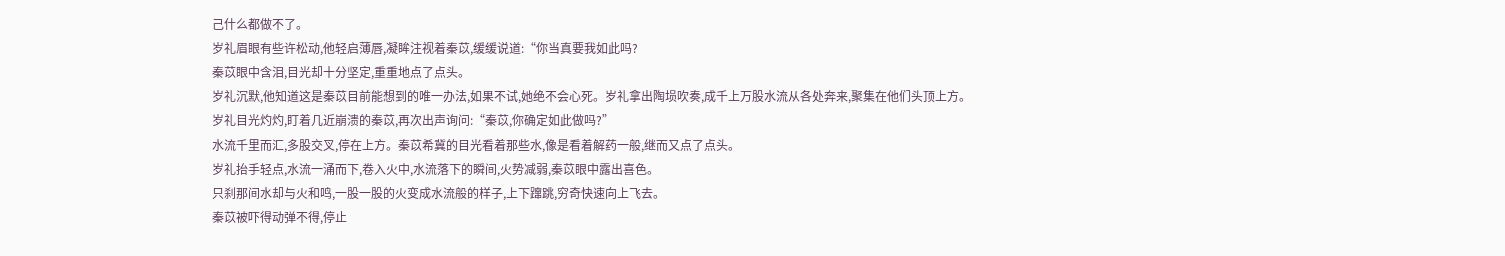己什么都做不了。
岁礼眉眼有些许松动,他轻启薄唇,凝眸注视着秦苡,缓缓说道:“你当真要我如此吗?
秦苡眼中含泪,目光却十分坚定,重重地点了点头。
岁礼沉默,他知道这是秦苡目前能想到的唯一办法,如果不试,她绝不会心死。岁礼拿出陶埙吹奏,成千上万股水流从各处奔来,聚集在他们头顶上方。
岁礼目光灼灼,盯着几近崩溃的秦苡,再次出声询问:“秦苡,你确定如此做吗?”
水流千里而汇,多股交叉,停在上方。秦苡希冀的目光看着那些水,像是看着解药一般,继而又点了点头。
岁礼抬手轻点,水流一涌而下,卷入火中,水流落下的瞬间,火势减弱,秦苡眼中露出喜色。
只刹那间水却与火和鸣,一股一股的火变成水流般的样子,上下蹿跳,穷奇快速向上飞去。
秦苡被吓得动弹不得,停止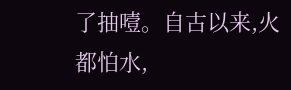了抽噎。自古以来,火都怕水,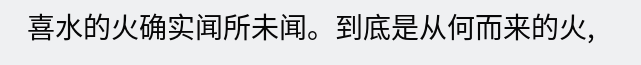喜水的火确实闻所未闻。到底是从何而来的火,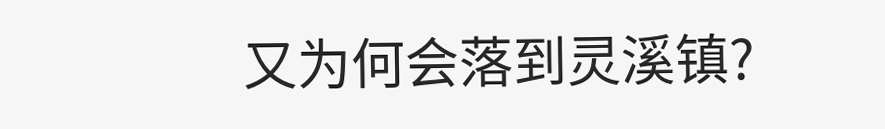又为何会落到灵溪镇?